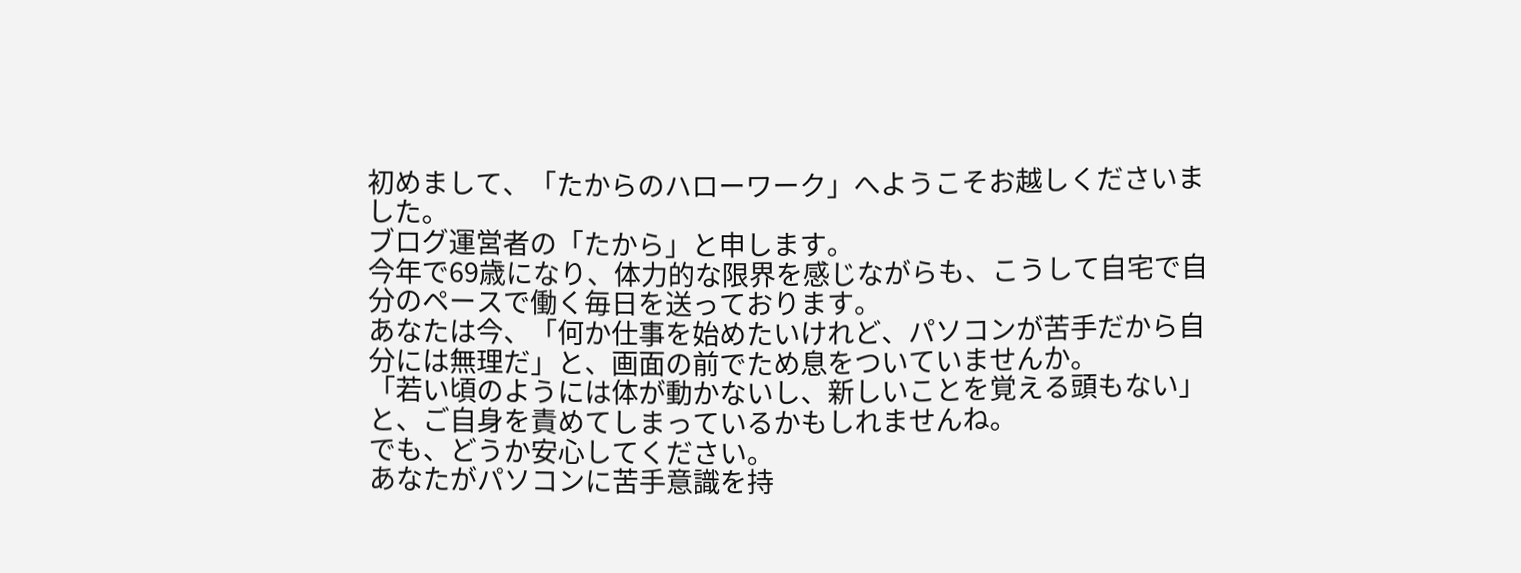初めまして、「たからのハローワーク」へようこそお越しくださいました。
ブログ運営者の「たから」と申します。
今年で69歳になり、体力的な限界を感じながらも、こうして自宅で自分のペースで働く毎日を送っております。
あなたは今、「何か仕事を始めたいけれど、パソコンが苦手だから自分には無理だ」と、画面の前でため息をついていませんか。
「若い頃のようには体が動かないし、新しいことを覚える頭もない」と、ご自身を責めてしまっているかもしれませんね。
でも、どうか安心してください。
あなたがパソコンに苦手意識を持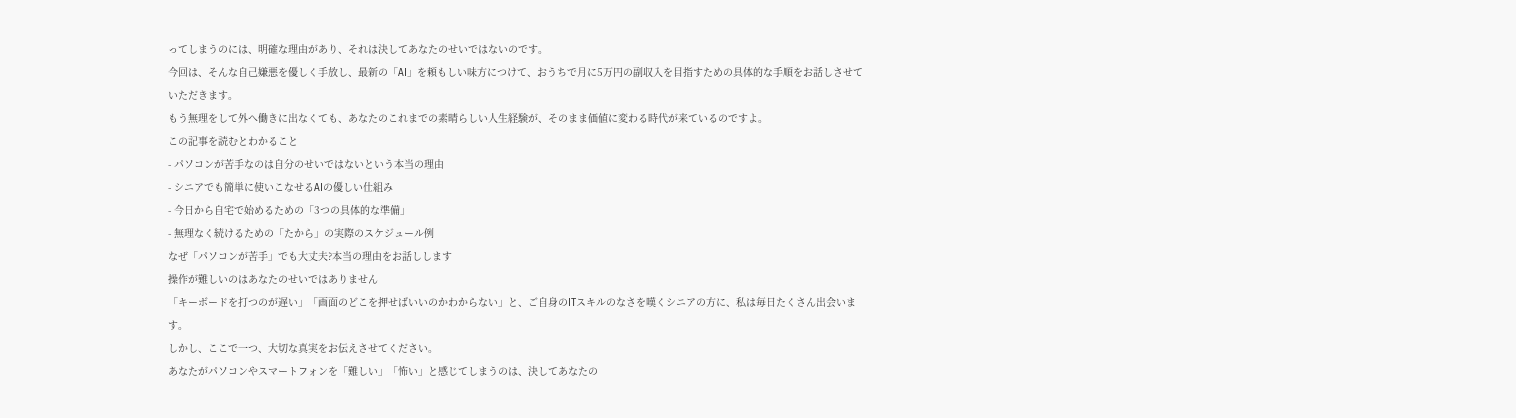ってしまうのには、明確な理由があり、それは決してあなたのせいではないのです。
今回は、そんな自己嫌悪を優しく手放し、最新の「AI」を頼もしい味方につけて、おうちで月に5万円の副収入を目指すための具体的な手順をお話しさせていただきます。
もう無理をして外へ働きに出なくても、あなたのこれまでの素晴らしい人生経験が、そのまま価値に変わる時代が来ているのですよ。
この記事を読むとわかること
- パソコンが苦手なのは自分のせいではないという本当の理由
- シニアでも簡単に使いこなせるAIの優しい仕組み
- 今日から自宅で始めるための「3つの具体的な準備」
- 無理なく続けるための「たから」の実際のスケジュール例
なぜ「パソコンが苦手」でも大丈夫?本当の理由をお話しします
操作が難しいのはあなたのせいではありません
「キーボードを打つのが遅い」「画面のどこを押せばいいのかわからない」と、ご自身のITスキルのなさを嘆くシニアの方に、私は毎日たくさん出会います。
しかし、ここで一つ、大切な真実をお伝えさせてください。
あなたがパソコンやスマートフォンを「難しい」「怖い」と感じてしまうのは、決してあなたの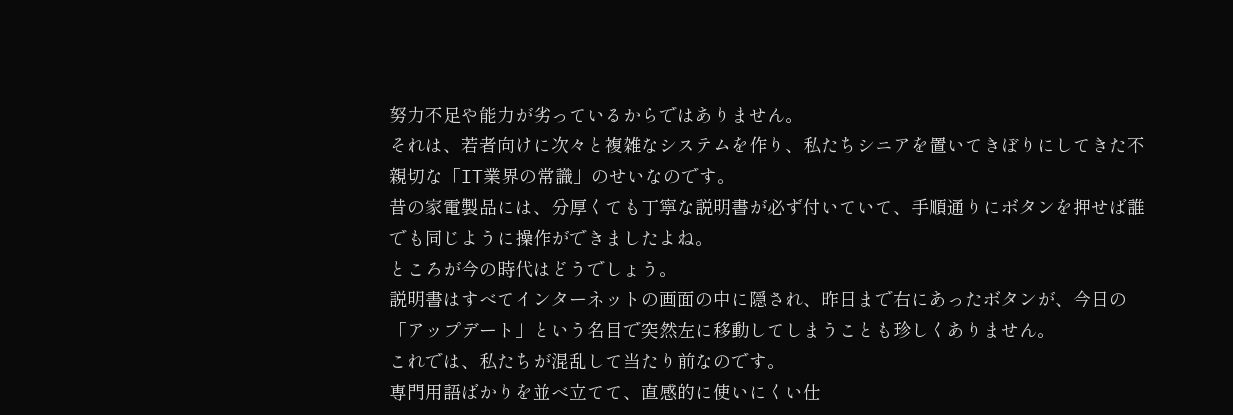努力不足や能力が劣っているからではありません。
それは、若者向けに次々と複雑なシステムを作り、私たちシニアを置いてきぼりにしてきた不親切な「IT業界の常識」のせいなのです。
昔の家電製品には、分厚くても丁寧な説明書が必ず付いていて、手順通りにボタンを押せば誰でも同じように操作ができましたよね。
ところが今の時代はどうでしょう。
説明書はすべてインターネットの画面の中に隠され、昨日まで右にあったボタンが、今日の「アップデート」という名目で突然左に移動してしまうことも珍しくありません。
これでは、私たちが混乱して当たり前なのです。
専門用語ばかりを並べ立てて、直感的に使いにくい仕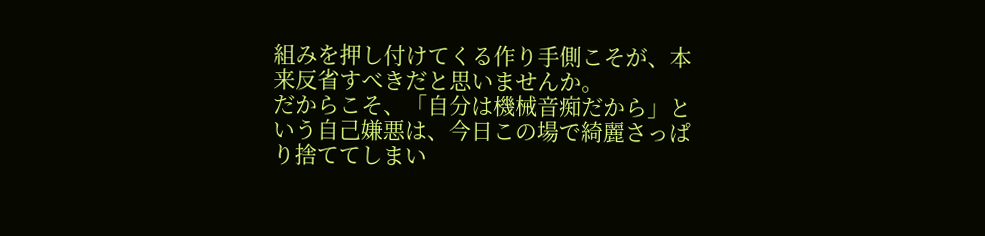組みを押し付けてくる作り手側こそが、本来反省すべきだと思いませんか。
だからこそ、「自分は機械音痴だから」という自己嫌悪は、今日この場で綺麗さっぱり捨ててしまい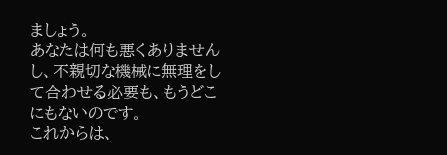ましょう。
あなたは何も悪くありませんし、不親切な機械に無理をして合わせる必要も、もうどこにもないのです。
これからは、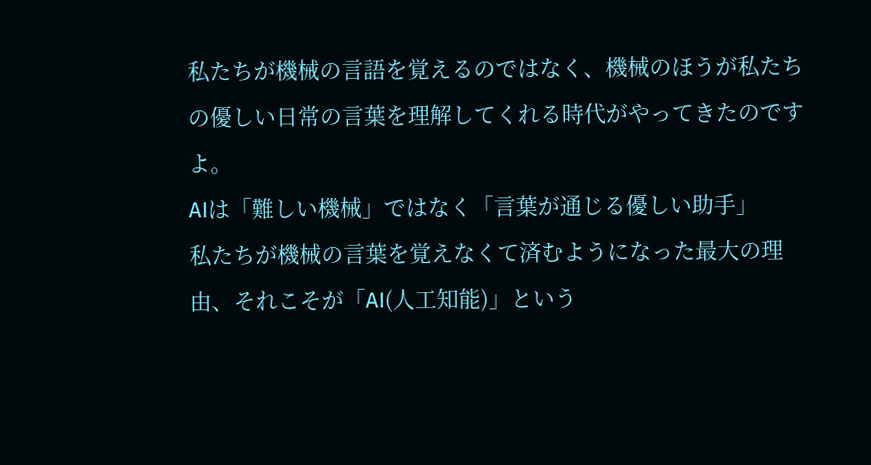私たちが機械の言語を覚えるのではなく、機械のほうが私たちの優しい日常の言葉を理解してくれる時代がやってきたのですよ。
AIは「難しい機械」ではなく「言葉が通じる優しい助手」
私たちが機械の言葉を覚えなくて済むようになった最大の理由、それこそが「AI(人工知能)」という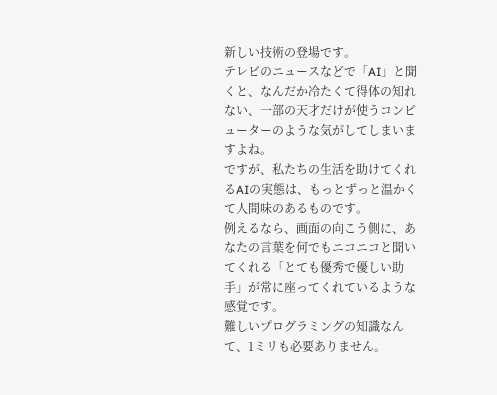新しい技術の登場です。
テレビのニュースなどで「AI」と聞くと、なんだか冷たくて得体の知れない、一部の天才だけが使うコンピューターのような気がしてしまいますよね。
ですが、私たちの生活を助けてくれるAIの実態は、もっとずっと温かくて人間味のあるものです。
例えるなら、画面の向こう側に、あなたの言葉を何でもニコニコと聞いてくれる「とても優秀で優しい助手」が常に座ってくれているような感覚です。
難しいプログラミングの知識なんて、1ミリも必要ありません。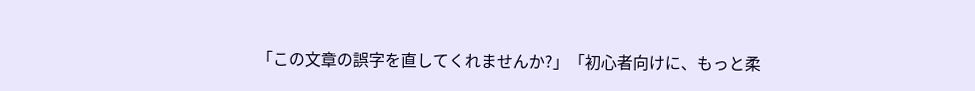「この文章の誤字を直してくれませんか?」「初心者向けに、もっと柔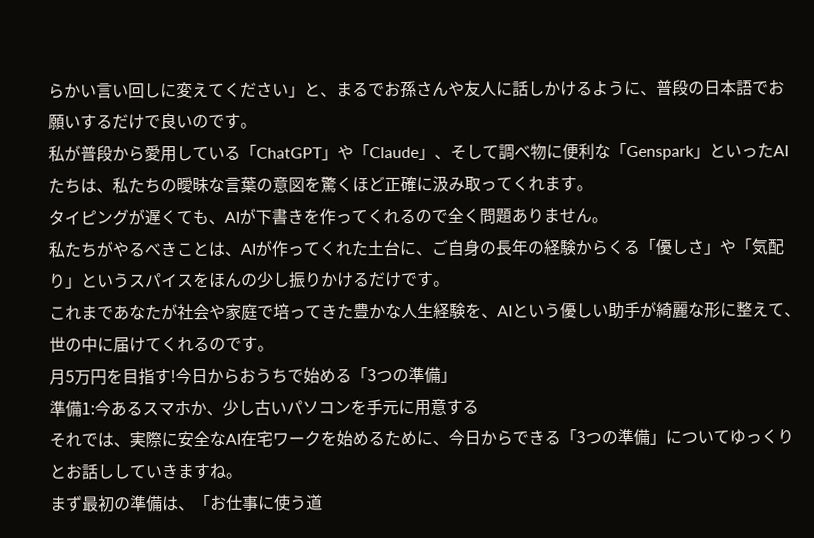らかい言い回しに変えてください」と、まるでお孫さんや友人に話しかけるように、普段の日本語でお願いするだけで良いのです。
私が普段から愛用している「ChatGPT」や「Claude」、そして調べ物に便利な「Genspark」といったAIたちは、私たちの曖昧な言葉の意図を驚くほど正確に汲み取ってくれます。
タイピングが遅くても、AIが下書きを作ってくれるので全く問題ありません。
私たちがやるべきことは、AIが作ってくれた土台に、ご自身の長年の経験からくる「優しさ」や「気配り」というスパイスをほんの少し振りかけるだけです。
これまであなたが社会や家庭で培ってきた豊かな人生経験を、AIという優しい助手が綺麗な形に整えて、世の中に届けてくれるのです。
月5万円を目指す!今日からおうちで始める「3つの準備」
準備1:今あるスマホか、少し古いパソコンを手元に用意する
それでは、実際に安全なAI在宅ワークを始めるために、今日からできる「3つの準備」についてゆっくりとお話ししていきますね。
まず最初の準備は、「お仕事に使う道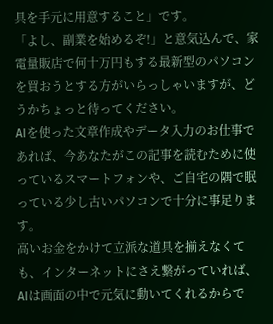具を手元に用意すること」です。
「よし、副業を始めるぞ!」と意気込んで、家電量販店で何十万円もする最新型のパソコンを買おうとする方がいらっしゃいますが、どうかちょっと待ってください。
AIを使った文章作成やデータ入力のお仕事であれば、今あなたがこの記事を読むために使っているスマートフォンや、ご自宅の隅で眠っている少し古いパソコンで十分に事足ります。
高いお金をかけて立派な道具を揃えなくても、インターネットにさえ繋がっていれば、AIは画面の中で元気に動いてくれるからで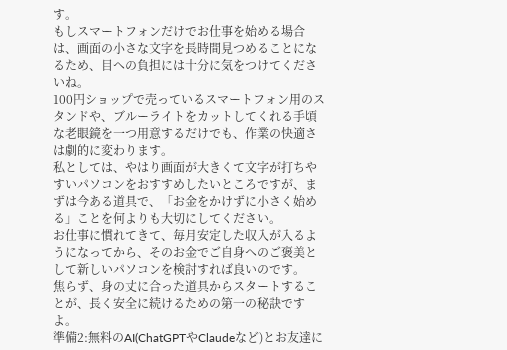す。
もしスマートフォンだけでお仕事を始める場合は、画面の小さな文字を長時間見つめることになるため、目への負担には十分に気をつけてくださいね。
100円ショップで売っているスマートフォン用のスタンドや、ブルーライトをカットしてくれる手頃な老眼鏡を一つ用意するだけでも、作業の快適さは劇的に変わります。
私としては、やはり画面が大きくて文字が打ちやすいパソコンをおすすめしたいところですが、まずは今ある道具で、「お金をかけずに小さく始める」ことを何よりも大切にしてください。
お仕事に慣れてきて、毎月安定した収入が入るようになってから、そのお金でご自身へのご褒美として新しいパソコンを検討すれば良いのです。
焦らず、身の丈に合った道具からスタートすることが、長く安全に続けるための第一の秘訣ですよ。
準備2:無料のAI(ChatGPTやClaudeなど)とお友達に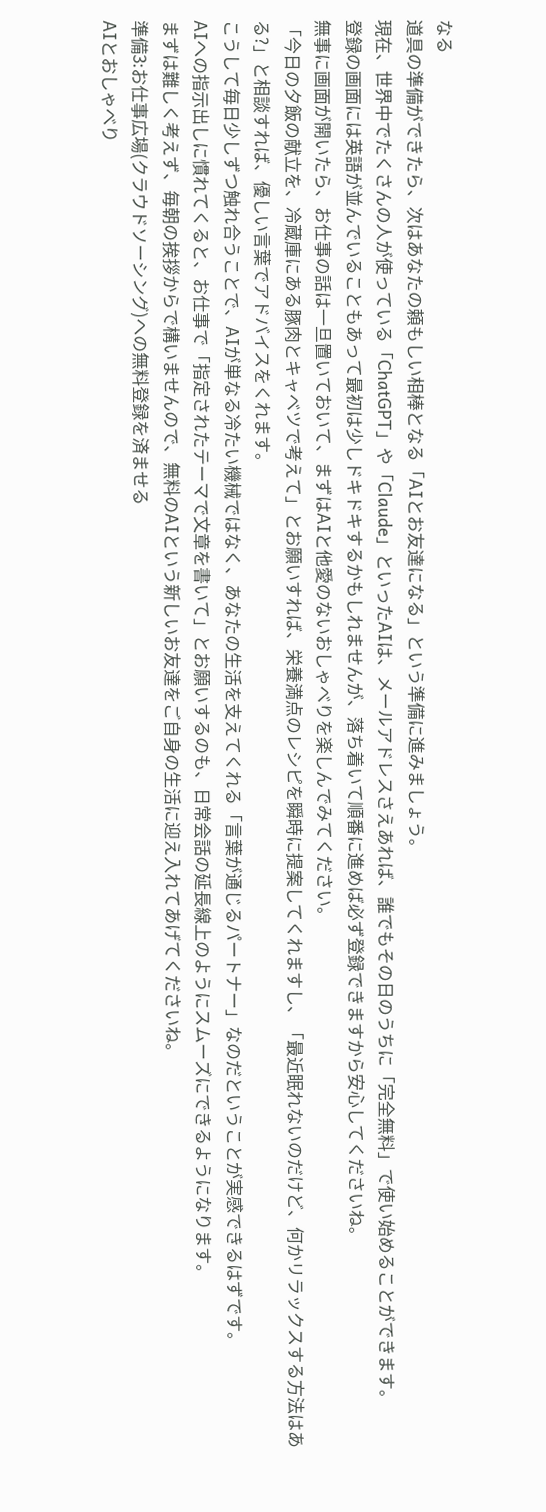なる
道具の準備ができたら、次はあなたの頼もしい相棒となる「AIとお友達になる」という準備に進みましょう。
現在、世界中でたくさんの人が使っている「ChatGPT」や「Claude」といったAIは、メールアドレスさえあれば、誰でもその日のうちに「完全無料」で使い始めることができます。
登録の画面には英語が並んでいることもあって最初は少しドキドキするかもしれませんが、落ち着いて順番に進めば必ず登録できますから安心してくださいね。
無事に画面が開いたら、お仕事の話は一旦置いておいて、まずはAIと他愛のないおしゃべりを楽しんでみてください。
「今日の夕飯の献立を、冷蔵庫にある豚肉とキャベツで考えて」とお願いすれば、栄養満点のレシピを瞬時に提案してくれますし、「最近眠れないのだけど、何かリラックスする方法はある?」と相談すれば、優しい言葉でアドバイスをくれます。
こうして毎日少しずつ触れ合うことで、AIが単なる冷たい機械ではなく、あなたの生活を支えてくれる「言葉が通じるパートナー」なのだということが実感できるはずです。
AIへの指示出しに慣れてくると、お仕事で「指定されたテーマで文章を書いて」とお願いするのも、日常会話の延長線上のようにスムーズにできるようになります。
まずは難しく考えず、毎朝の挨拶からで構いませんので、無料のAIという新しいお友達をご自身の生活に迎え入れてあげてくださいね。
準備3:お仕事広場(クラウドソーシング)への無料登録を済ませる
AIとおしゃべり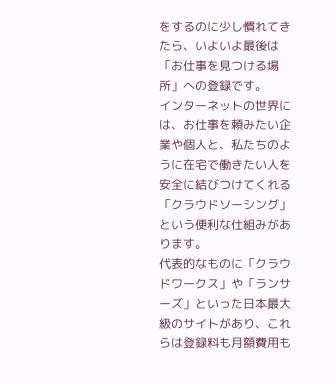をするのに少し慣れてきたら、いよいよ最後は「お仕事を見つける場所」への登録です。
インターネットの世界には、お仕事を頼みたい企業や個人と、私たちのように在宅で働きたい人を安全に結びつけてくれる「クラウドソーシング」という便利な仕組みがあります。
代表的なものに「クラウドワークス」や「ランサーズ」といった日本最大級のサイトがあり、これらは登録料も月額費用も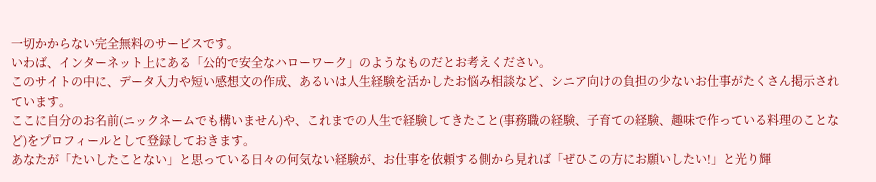一切かからない完全無料のサービスです。
いわば、インターネット上にある「公的で安全なハローワーク」のようなものだとお考えください。
このサイトの中に、データ入力や短い感想文の作成、あるいは人生経験を活かしたお悩み相談など、シニア向けの負担の少ないお仕事がたくさん掲示されています。
ここに自分のお名前(ニックネームでも構いません)や、これまでの人生で経験してきたこと(事務職の経験、子育ての経験、趣味で作っている料理のことなど)をプロフィールとして登録しておきます。
あなたが「たいしたことない」と思っている日々の何気ない経験が、お仕事を依頼する側から見れば「ぜひこの方にお願いしたい!」と光り輝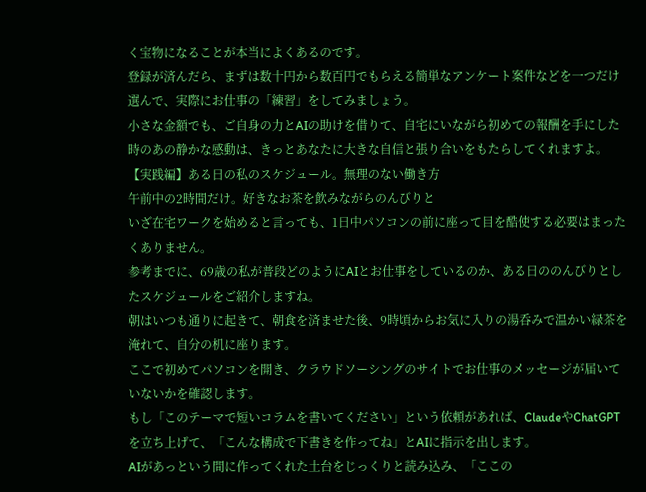く宝物になることが本当によくあるのです。
登録が済んだら、まずは数十円から数百円でもらえる簡単なアンケート案件などを一つだけ選んで、実際にお仕事の「練習」をしてみましょう。
小さな金額でも、ご自身の力とAIの助けを借りて、自宅にいながら初めての報酬を手にした時のあの静かな感動は、きっとあなたに大きな自信と張り合いをもたらしてくれますよ。
【実践編】ある日の私のスケジュール。無理のない働き方
午前中の2時間だけ。好きなお茶を飲みながらのんびりと
いざ在宅ワークを始めると言っても、1日中パソコンの前に座って目を酷使する必要はまったくありません。
参考までに、69歳の私が普段どのようにAIとお仕事をしているのか、ある日ののんびりとしたスケジュールをご紹介しますね。
朝はいつも通りに起きて、朝食を済ませた後、9時頃からお気に入りの湯呑みで温かい緑茶を淹れて、自分の机に座ります。
ここで初めてパソコンを開き、クラウドソーシングのサイトでお仕事のメッセージが届いていないかを確認します。
もし「このテーマで短いコラムを書いてください」という依頼があれば、ClaudeやChatGPTを立ち上げて、「こんな構成で下書きを作ってね」とAIに指示を出します。
AIがあっという間に作ってくれた土台をじっくりと読み込み、「ここの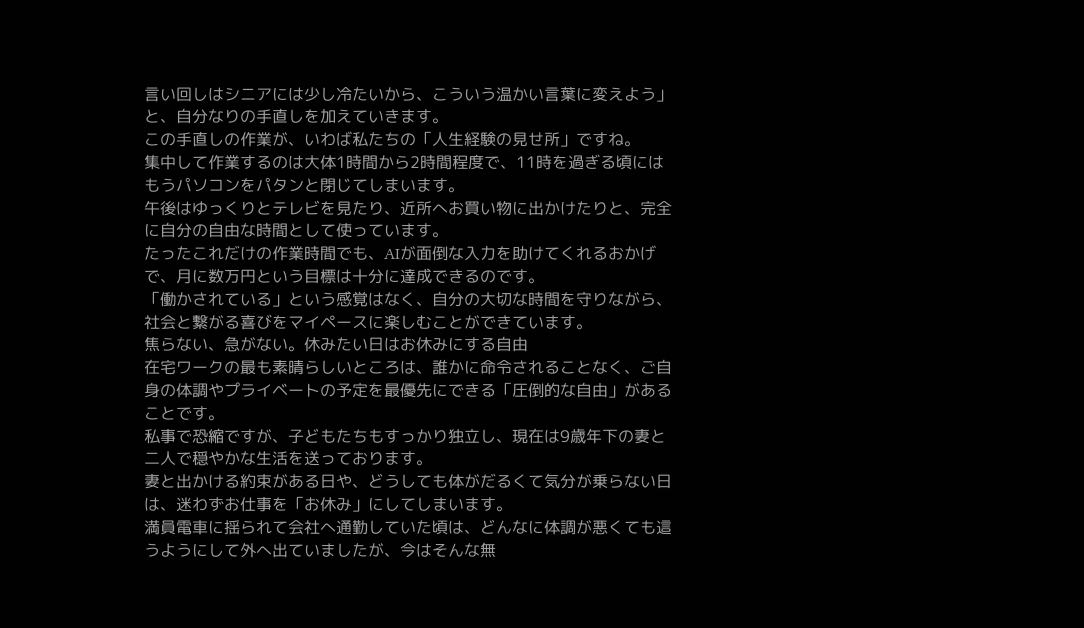言い回しはシニアには少し冷たいから、こういう温かい言葉に変えよう」と、自分なりの手直しを加えていきます。
この手直しの作業が、いわば私たちの「人生経験の見せ所」ですね。
集中して作業するのは大体1時間から2時間程度で、11時を過ぎる頃にはもうパソコンをパタンと閉じてしまいます。
午後はゆっくりとテレビを見たり、近所へお買い物に出かけたりと、完全に自分の自由な時間として使っています。
たったこれだけの作業時間でも、AIが面倒な入力を助けてくれるおかげで、月に数万円という目標は十分に達成できるのです。
「働かされている」という感覚はなく、自分の大切な時間を守りながら、社会と繋がる喜びをマイペースに楽しむことができています。
焦らない、急がない。休みたい日はお休みにする自由
在宅ワークの最も素晴らしいところは、誰かに命令されることなく、ご自身の体調やプライベートの予定を最優先にできる「圧倒的な自由」があることです。
私事で恐縮ですが、子どもたちもすっかり独立し、現在は9歳年下の妻と二人で穏やかな生活を送っております。
妻と出かける約束がある日や、どうしても体がだるくて気分が乗らない日は、迷わずお仕事を「お休み」にしてしまいます。
満員電車に揺られて会社へ通勤していた頃は、どんなに体調が悪くても這うようにして外へ出ていましたが、今はそんな無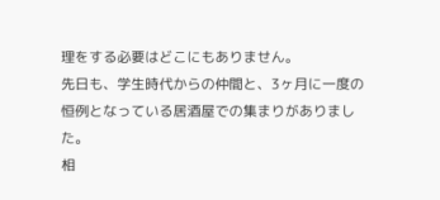理をする必要はどこにもありません。
先日も、学生時代からの仲間と、3ヶ月に一度の恒例となっている居酒屋での集まりがありました。
相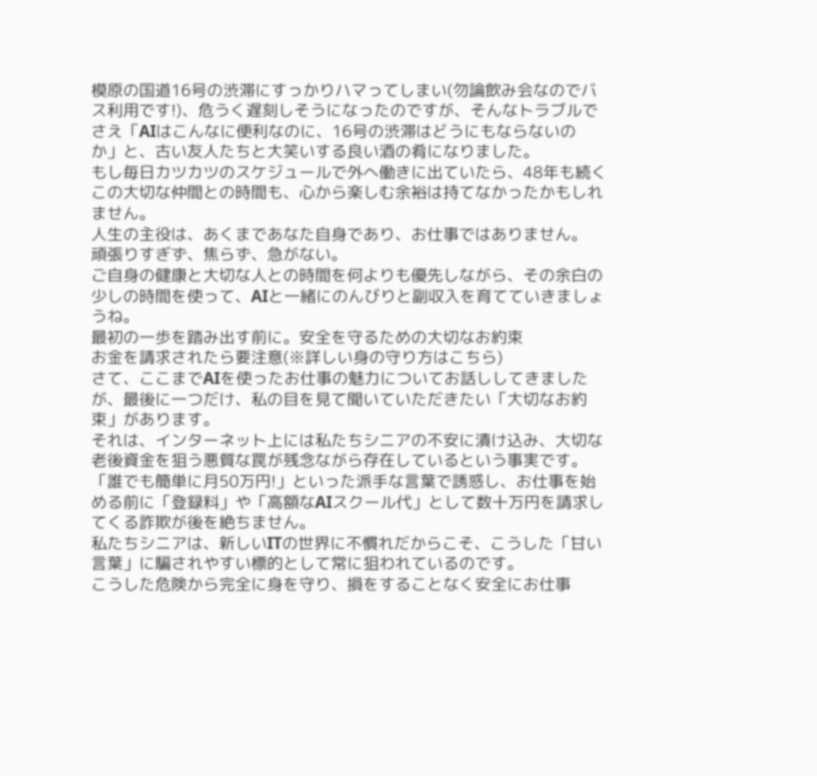模原の国道16号の渋滞にすっかりハマってしまい(勿論飲み会なのでバス利用です!)、危うく遅刻しそうになったのですが、そんなトラブルでさえ「AIはこんなに便利なのに、16号の渋滞はどうにもならないのか」と、古い友人たちと大笑いする良い酒の肴になりました。
もし毎日カツカツのスケジュールで外へ働きに出ていたら、48年も続くこの大切な仲間との時間も、心から楽しむ余裕は持てなかったかもしれません。
人生の主役は、あくまであなた自身であり、お仕事ではありません。
頑張りすぎず、焦らず、急がない。
ご自身の健康と大切な人との時間を何よりも優先しながら、その余白の少しの時間を使って、AIと一緒にのんびりと副収入を育てていきましょうね。
最初の一歩を踏み出す前に。安全を守るための大切なお約束
お金を請求されたら要注意(※詳しい身の守り方はこちら)
さて、ここまでAIを使ったお仕事の魅力についてお話ししてきましたが、最後に一つだけ、私の目を見て聞いていただきたい「大切なお約束」があります。
それは、インターネット上には私たちシニアの不安に漬け込み、大切な老後資金を狙う悪質な罠が残念ながら存在しているという事実です。
「誰でも簡単に月50万円!」といった派手な言葉で誘惑し、お仕事を始める前に「登録料」や「高額なAIスクール代」として数十万円を請求してくる詐欺が後を絶ちません。
私たちシニアは、新しいITの世界に不慣れだからこそ、こうした「甘い言葉」に騙されやすい標的として常に狙われているのです。
こうした危険から完全に身を守り、損をすることなく安全にお仕事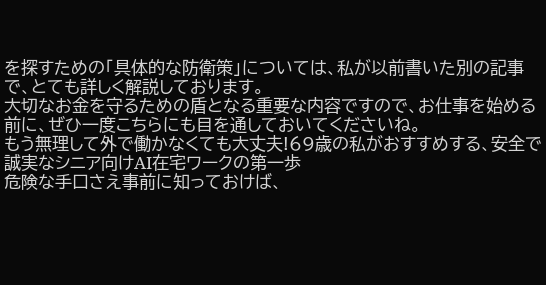を探すための「具体的な防衛策」については、私が以前書いた別の記事で、とても詳しく解説しております。
大切なお金を守るための盾となる重要な内容ですので、お仕事を始める前に、ぜひ一度こちらにも目を通しておいてくださいね。
もう無理して外で働かなくても大丈夫!69歳の私がおすすめする、安全で誠実なシニア向けAI在宅ワークの第一歩
危険な手口さえ事前に知っておけば、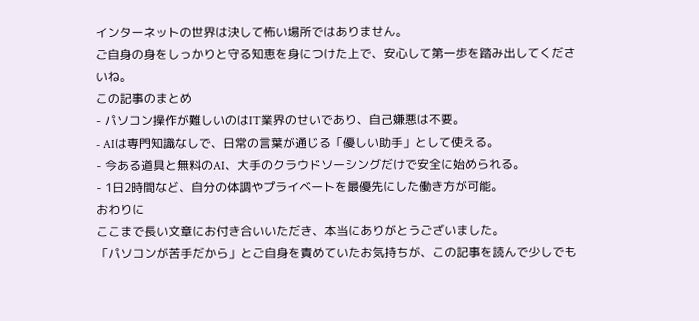インターネットの世界は決して怖い場所ではありません。
ご自身の身をしっかりと守る知恵を身につけた上で、安心して第一歩を踏み出してくださいね。
この記事のまとめ
- パソコン操作が難しいのはIT業界のせいであり、自己嫌悪は不要。
- AIは専門知識なしで、日常の言葉が通じる「優しい助手」として使える。
- 今ある道具と無料のAI、大手のクラウドソーシングだけで安全に始められる。
- 1日2時間など、自分の体調やプライベートを最優先にした働き方が可能。
おわりに
ここまで長い文章にお付き合いいただき、本当にありがとうございました。
「パソコンが苦手だから」とご自身を責めていたお気持ちが、この記事を読んで少しでも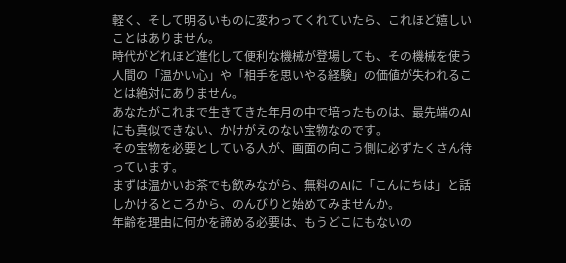軽く、そして明るいものに変わってくれていたら、これほど嬉しいことはありません。
時代がどれほど進化して便利な機械が登場しても、その機械を使う人間の「温かい心」や「相手を思いやる経験」の価値が失われることは絶対にありません。
あなたがこれまで生きてきた年月の中で培ったものは、最先端のAIにも真似できない、かけがえのない宝物なのです。
その宝物を必要としている人が、画面の向こう側に必ずたくさん待っています。
まずは温かいお茶でも飲みながら、無料のAIに「こんにちは」と話しかけるところから、のんびりと始めてみませんか。
年齢を理由に何かを諦める必要は、もうどこにもないの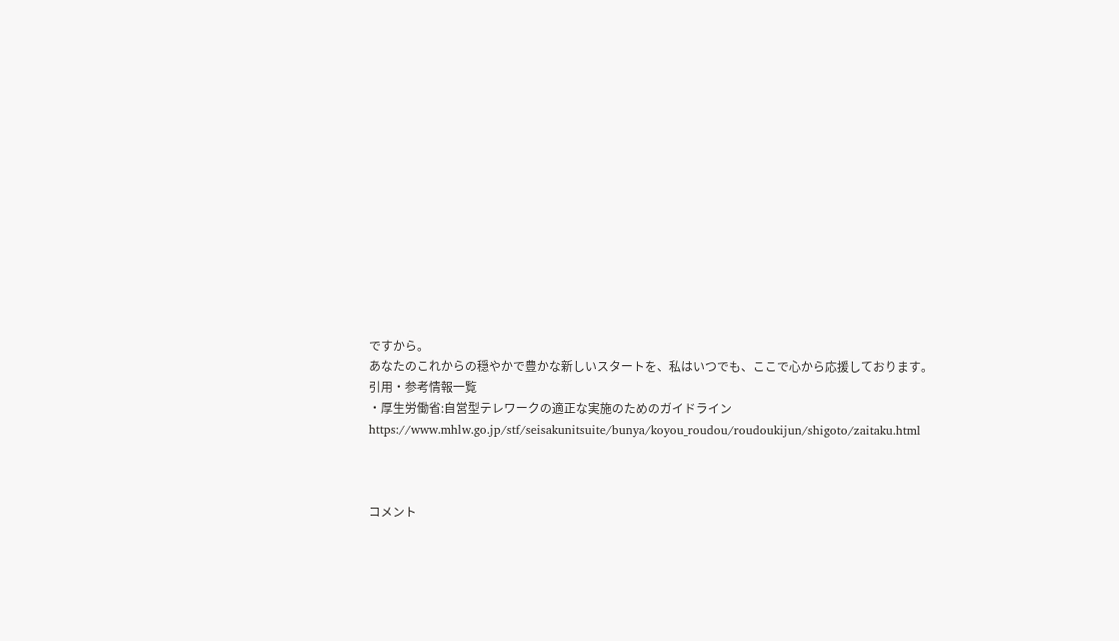ですから。
あなたのこれからの穏やかで豊かな新しいスタートを、私はいつでも、ここで心から応援しております。
引用・参考情報一覧
・厚生労働省:自営型テレワークの適正な実施のためのガイドライン
https://www.mhlw.go.jp/stf/seisakunitsuite/bunya/koyou_roudou/roudoukijun/shigoto/zaitaku.html



コメント